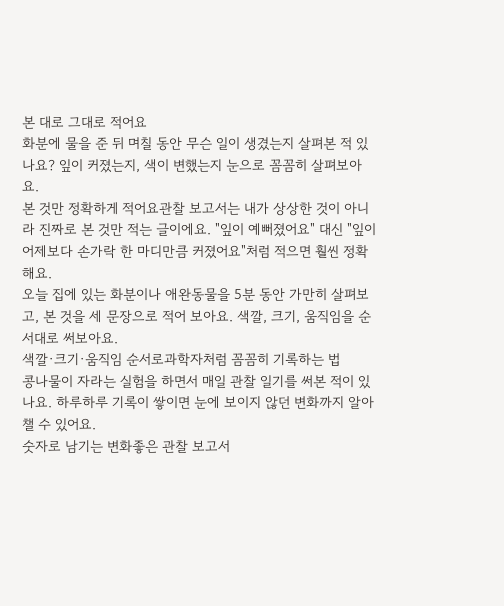본 대로 그대로 적어요
화분에 물을 준 뒤 며칠 동안 무슨 일이 생겼는지 살펴본 적 있나요? 잎이 커졌는지, 색이 변했는지 눈으로 꼼꼼히 살펴보아요.
본 것만 정확하게 적어요관찰 보고서는 내가 상상한 것이 아니라 진짜로 본 것만 적는 글이에요. "잎이 예뻐졌어요" 대신 "잎이 어제보다 손가락 한 마디만큼 커졌어요"처럼 적으면 훨씬 정확해요.
오늘 집에 있는 화분이나 애완동물을 5분 동안 가만히 살펴보고, 본 것을 세 문장으로 적어 보아요. 색깔, 크기, 움직임을 순서대로 써보아요.
색깔·크기·움직임 순서로과학자처럼 꼼꼼히 기록하는 법
콩나물이 자라는 실험을 하면서 매일 관찰 일기를 써본 적이 있나요. 하루하루 기록이 쌓이면 눈에 보이지 않던 변화까지 알아챌 수 있어요.
숫자로 남기는 변화좋은 관찰 보고서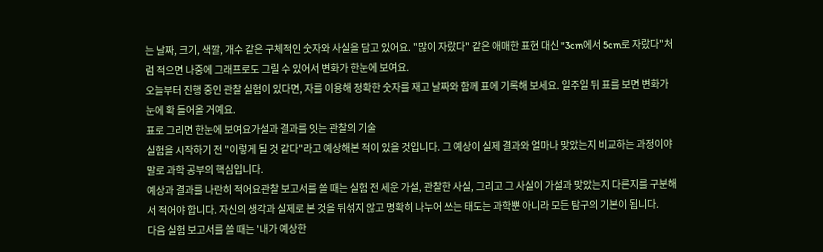는 날짜, 크기, 색깔, 개수 같은 구체적인 숫자와 사실을 담고 있어요. "많이 자랐다" 같은 애매한 표현 대신 "3cm에서 5cm로 자랐다"처럼 적으면 나중에 그래프로도 그릴 수 있어서 변화가 한눈에 보여요.
오늘부터 진행 중인 관찰 실험이 있다면, 자를 이용해 정확한 숫자를 재고 날짜와 함께 표에 기록해 보세요. 일주일 뒤 표를 보면 변화가 눈에 확 들어올 거예요.
표로 그리면 한눈에 보여요가설과 결과를 잇는 관찰의 기술
실험을 시작하기 전 "이렇게 될 것 같다"라고 예상해본 적이 있을 것입니다. 그 예상이 실제 결과와 얼마나 맞았는지 비교하는 과정이야말로 과학 공부의 핵심입니다.
예상과 결과를 나란히 적어요관찰 보고서를 쓸 때는 실험 전 세운 가설, 관찰한 사실, 그리고 그 사실이 가설과 맞았는지 다른지를 구분해서 적어야 합니다. 자신의 생각과 실제로 본 것을 뒤섞지 않고 명확히 나누어 쓰는 태도는 과학뿐 아니라 모든 탐구의 기본이 됩니다.
다음 실험 보고서를 쓸 때는 '내가 예상한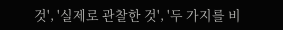것', '실제로 관찰한 것', '두 가지를 비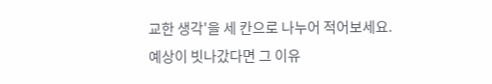교한 생각'을 세 칸으로 나누어 적어보세요. 예상이 빗나갔다면 그 이유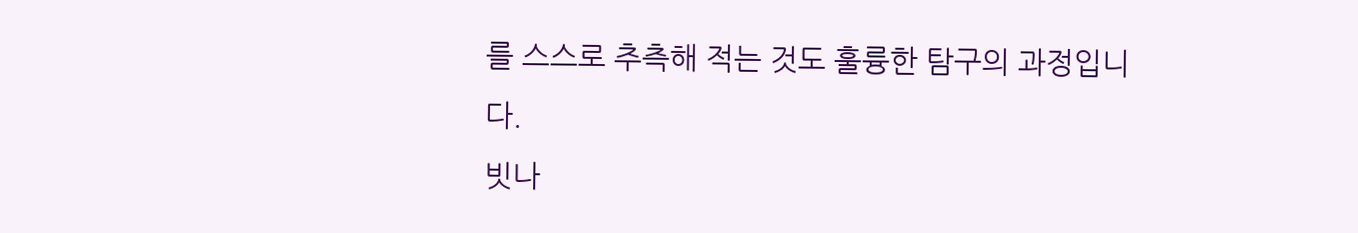를 스스로 추측해 적는 것도 훌륭한 탐구의 과정입니다.
빗나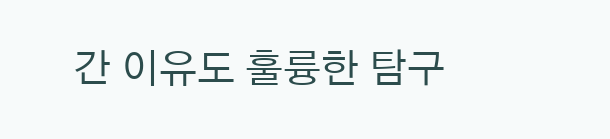간 이유도 훌륭한 탐구